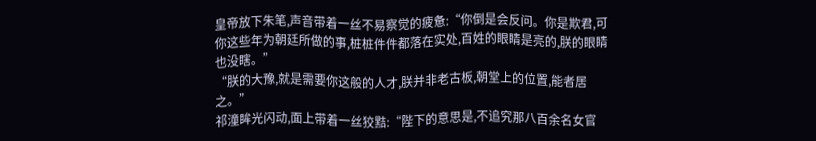皇帝放下朱笔,声音带着一丝不易察觉的疲惫:“你倒是会反问。你是欺君,可你这些年为朝廷所做的事,桩桩件件都落在实处,百姓的眼睛是亮的,朕的眼睛也没瞎。”
“朕的大豫,就是需要你这般的人才,朕并非老古板,朝堂上的位置,能者居之。”
祁潼眸光闪动,面上带着一丝狡黠:“陛下的意思是,不追究那八百余名女官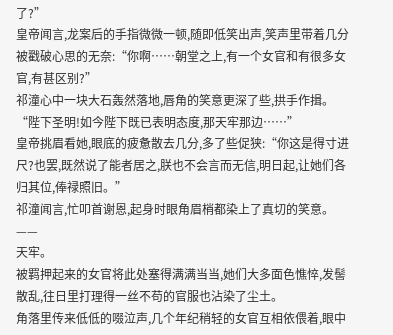了?”
皇帝闻言,龙案后的手指微微一顿,随即低笑出声,笑声里带着几分被戳破心思的无奈:“你啊……朝堂之上,有一个女官和有很多女官,有甚区别?”
祁潼心中一块大石轰然落地,唇角的笑意更深了些,拱手作揖。
“陛下圣明!如今陛下既已表明态度,那天牢那边……”
皇帝挑眉看她,眼底的疲惫散去几分,多了些促狭:“你这是得寸进尺?也罢,既然说了能者居之,朕也不会言而无信,明日起,让她们各归其位,俸禄照旧。”
祁潼闻言,忙叩首谢恩,起身时眼角眉梢都染上了真切的笑意。
——
天牢。
被羁押起来的女官将此处塞得满满当当,她们大多面色憔悴,发髻散乱,往日里打理得一丝不苟的官服也沾染了尘土。
角落里传来低低的啜泣声,几个年纪稍轻的女官互相依偎着,眼中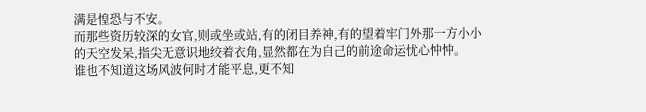满是惶恐与不安。
而那些资历较深的女官,则或坐或站,有的闭目养神,有的望着牢门外那一方小小的天空发呆,指尖无意识地绞着衣角,显然都在为自己的前途命运忧心忡忡。
谁也不知道这场风波何时才能平息,更不知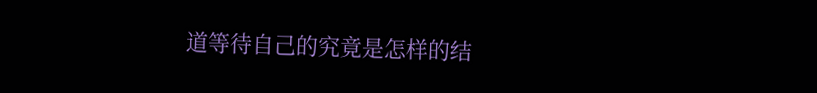道等待自己的究竟是怎样的结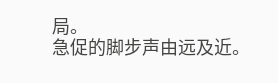局。
急促的脚步声由远及近。